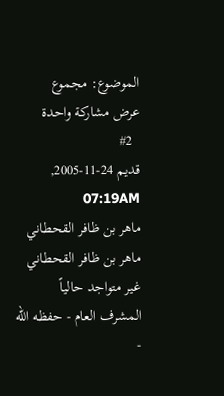الموضوع: مجموع
عرض مشاركة واحدة
  #2
قديم 24-11-2005, 07:19AM
ماهر بن ظافر القحطاني ماهر بن ظافر القحطاني غير متواجد حالياً
المشرف العام - حفظه الله -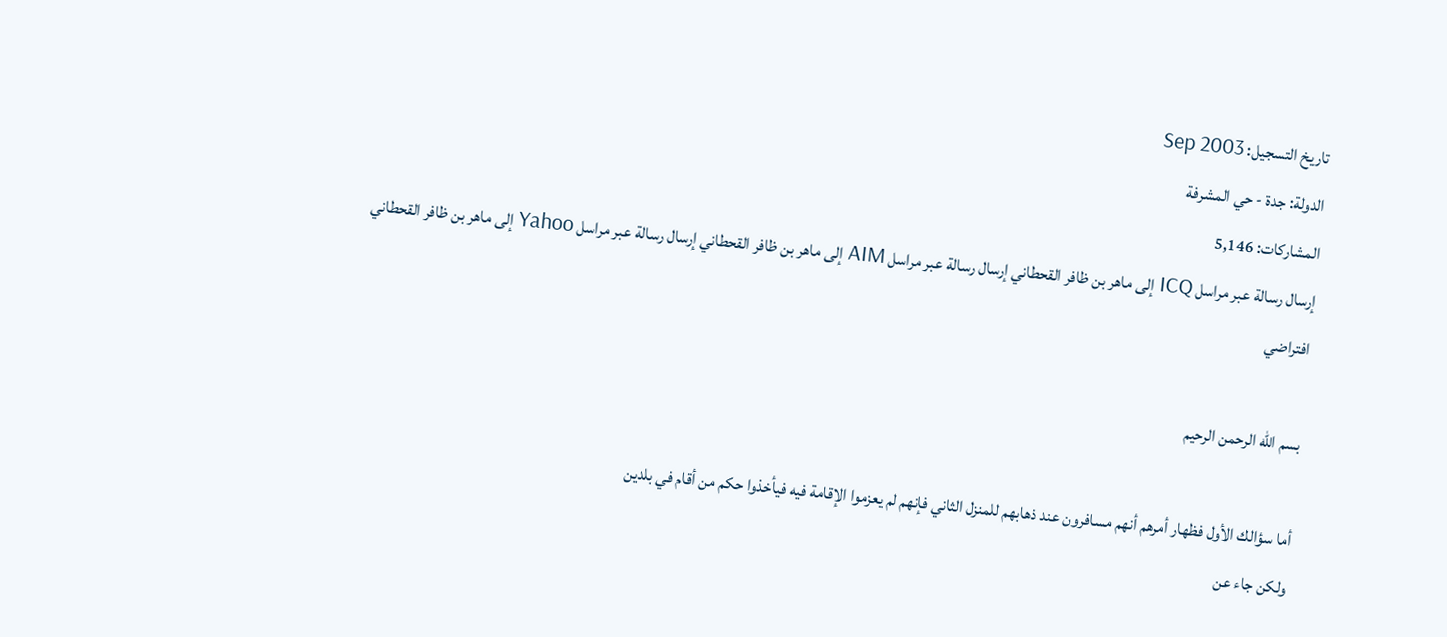تاريخ التسجيل: Sep 2003
الدولة: جدة - حي المشرفة
المشاركات: 5,146
إرسال رسالة عبر مراسل ICQ إلى ماهر بن ظافر القحطاني إرسال رسالة عبر مراسل AIM إلى ماهر بن ظافر القحطاني إرسال رسالة عبر مراسل Yahoo إلى ماهر بن ظافر القحطاني
افتراضي

بسم الله الرحمن الرحيم

أما سؤالك الأول فظهار أمرهم أنهم مسافرون عند ذهابهم للمنزل الثاني فإنهم لم يعزموا الإقامة فيه فيأخذوا حكم من أقام في بلدين
ولكن جاء عن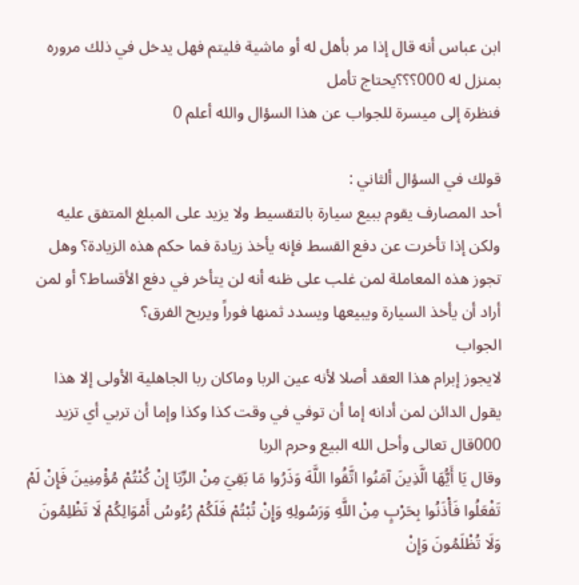ابن عباس أنه قال إذا مر بأهل له أو ماشية فليتم فهل يدخل في ذلك مروره بمنزل له 000؟؟؟يحتاج تأمل
فنظرة إلى ميسرة للجواب عن هذا السؤال والله أعلم 0

قولك في السؤال ألثاني :
أحد المصارف يقوم ببيع سيارة بالتقسيط ولا يزيد على المبلغ المتفق عليه ولكن إذا تأخرت عن دفع القسط فإنه يأخذ زيادة فما حكم هذه الزيادة؟ وهل تجوز هذه المعاملة لمن غلب على ظنه أنه لن يتأخر في دفع الأقساط؟ أو لمن أراد أن يأخذ السيارة ويبيعها ويسدد ثمنها فوراً ويربح الفرق؟
الجواب
لايجوز إبرام هذا العقد أصلا لأنه عين الربا وماكان ربا الجاهلية الأولى إلا هذا يقول الدائن لمن أدانه إما أن توفي في وقت كذا وكذا وإما أن تربي أي تزيد 000قال تعالى وأحل الله البيع وحرم الربا
وقال يَا أَيُّهَا الَّذِينَ آمَنُوا اتَّقُوا اللَّهَ وَذَرُوا مَا بَقِيَ مِنْ الرِّبَا إِنْ كُنْتُمْ مُؤْمِنِينَ فَإِنْ لَمْ تَفْعَلُوا فَأْذَنُوا بِحَرْبٍ مِنْ اللَّهِ وَرَسُولِهِ وَإِنْ تُبْتُمْ فَلَكُمْ رُءُوسُ أَمْوَالِكُمْ لَا تَظْلِمُونَ وَلَا تُظْلَمُونَ وَإِنْ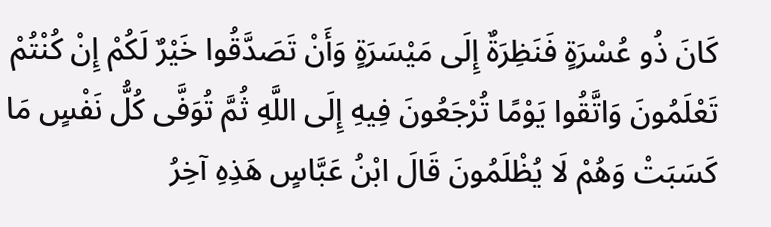كَانَ ذُو عُسْرَةٍ فَنَظِرَةٌ إِلَى مَيْسَرَةٍ وَأَنْ تَصَدَّقُوا خَيْرٌ لَكُمْ إِنْ كُنْتُمْ تَعْلَمُونَ وَاتَّقُوا يَوْمًا تُرْجَعُونَ فِيهِ إِلَى اللَّهِ ثُمَّ تُوَفَّى كُلُّ نَفْسٍ مَا كَسَبَتْ وَهُمْ لَا يُظْلَمُونَ قَالَ ابْنُ عَبَّاسٍ هَذِهِ آخِرُ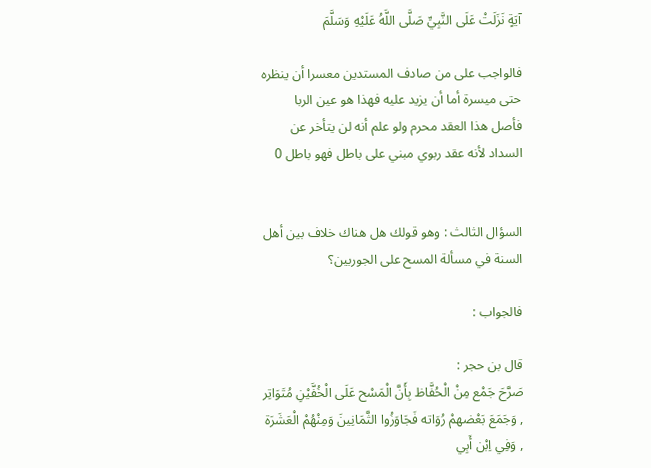آيَةٍ نَزَلَتْ عَلَى النَّبِيِّ صَلَّى اللَّهُ عَلَيْهِ وَسَلَّمَ

فالواجب على من صادف المستدين معسرا أن ينظره حتى ميسرة أما أن يزيد عليه فهذا هو عين الربا
فأصل هذا العقد محرم ولو علم أنه لن يتأخر عن السداد لأنه عقد ربوي مبني على باطل فهو باطل 0


السؤال الثالث : وهو قولك هل هناك خلاف بين أهل السنة في مسألة المسح على الجوربين؟

فالجواب :

قال بن حجر :
صَرَّحَ جَمْع مِنْ الْحُفَّاظ بِأَنَّ الْمَسْح عَلَى الْخُفَّيْنِ مُتَوَاتِر , وَجَمَعَ بَعْضهمْ رُوَاته فَجَاوَزُوا الثَّمَانِينَ وَمِنْهُمْ الْعَشَرَة , وَفِي اِبْن أَبِي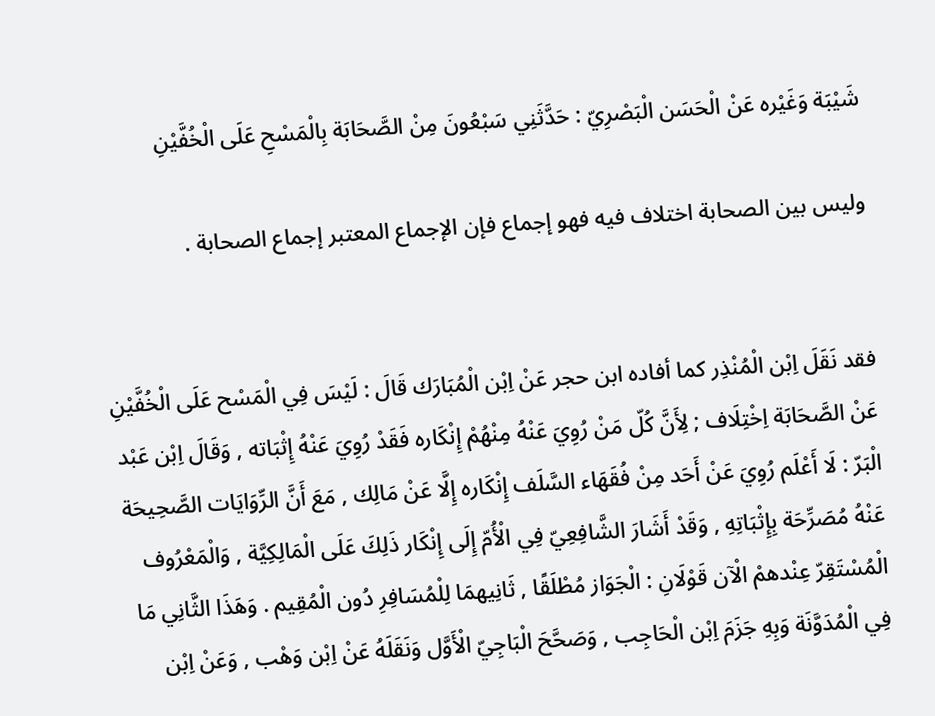شَيْبَة وَغَيْره عَنْ الْحَسَن الْبَصْرِيّ : حَدَّثَنِي سَبْعُونَ مِنْ الصَّحَابَة بِالْمَسْحِ عَلَى الْخُفَّيْنِ

وليس بين الصحابة اختلاف فيه فهو إجماع فإن الإجماع المعتبر إجماع الصحابة .


فقد نَقَلَ اِبْن الْمُنْذِر كما أفاده ابن حجر عَنْ اِبْن الْمُبَارَك قَالَ : لَيْسَ فِي الْمَسْح عَلَى الْخُفَّيْنِ عَنْ الصَّحَابَة اِخْتِلَاف ; لِأَنَّ كُلّ مَنْ رُوِيَ عَنْهُ مِنْهُمْ إِنْكَاره فَقَدْ رُوِيَ عَنْهُ إِثْبَاته , وَقَالَ اِبْن عَبْد الْبَرّ : لَا أَعْلَم رُوِيَ عَنْ أَحَد مِنْ فُقَهَاء السَّلَف إِنْكَاره إِلَّا عَنْ مَالِك , مَعَ أَنَّ الرِّوَايَات الصَّحِيحَة عَنْهُ مُصَرِّحَة بِإِثْبَاتِهِ , وَقَدْ أَشَارَ الشَّافِعِيّ فِي الْأُمّ إِلَى إِنْكَار ذَلِكَ عَلَى الْمَالِكِيَّة , وَالْمَعْرُوف الْمُسْتَقِرّ عِنْدهمْ الْآن قَوْلَانِ : الْجَوَاز مُطْلَقًا , ثَانِيهمَا لِلْمُسَافِرِ دُون الْمُقِيم . وَهَذَا الثَّانِي مَا فِي الْمُدَوَّنَة وَبِهِ جَزَمَ اِبْن الْحَاجِب , وَصَحَّحَ الْبَاجِيّ الْأَوَّل وَنَقَلَهُ عَنْ اِبْن وَهْب , وَعَنْ اِبْن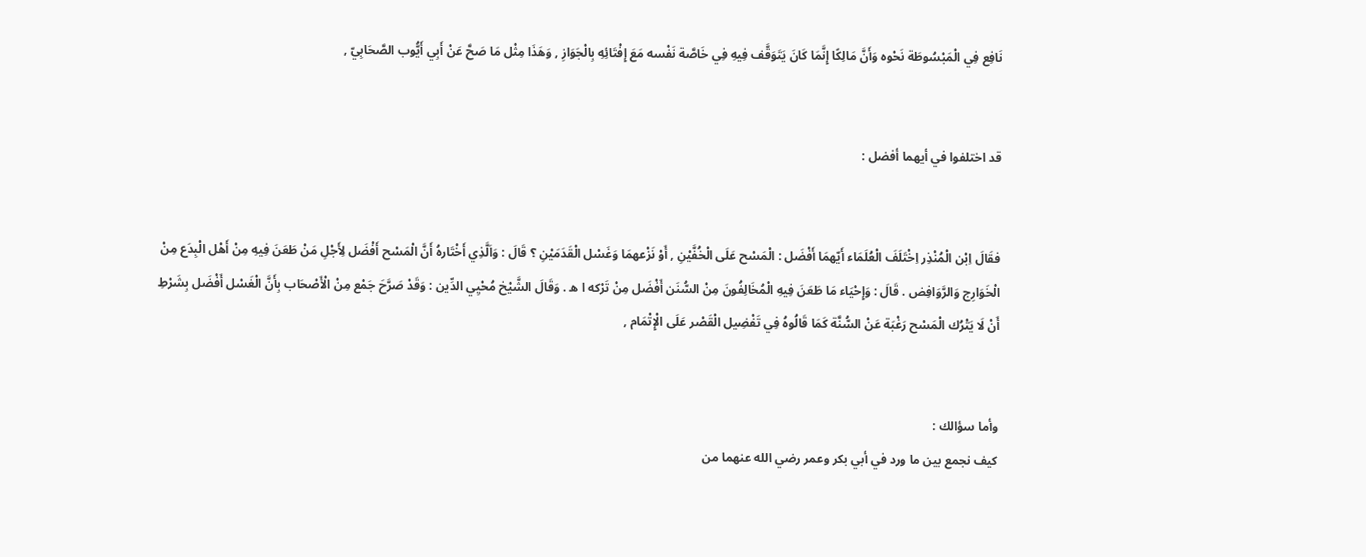نَافِع فِي الْمَبْسُوطَة نَحْوه وَأَنَّ مَالِكًا إِنَّمَا كَانَ يَتَوَقَّف فِيهِ فِي خَاصَّة نَفْسه مَعَ إِفْتَائِهِ بِالْجَوَازِ , وَهَذَا مِثْل مَا صَحَّ عَنْ أَبِي أَيُّوب الصَّحَابِيّ ,


قد اختلفوا في أيهما أفضل :


فقَالَ اِبْن الْمُنْذِر اِخْتَلَفَ الْعُلَمَاء أَيّهمَا أَفْضَل : الْمَسْح عَلَى الْخُفَّيْنِ , أَوْ نَزْعهمَا وَغَسْل الْقَدَمَيْنِ ؟ قَالَ : وَاَلَّذِي أَخْتَارهُ أَنَّ الْمَسْح أَفْضَل لِأَجْلِ مَنْ طَعَنَ فِيهِ مِنْ أَهْل الْبِدَع مِنْ الْخَوَارِج وَالرَّوَافِض . قَالَ : وَإِحْيَاء مَا طَعَنَ فِيهِ الْمُخَالِفُونَ مِنْ السُّنَن أَفْضَل مِنْ تَرْكه ا ه . وَقَالَ الشَّيْخ مُحْيِي الدِّين : وَقَدْ صَرَّحَ جَمْع مِنْ الْأَصْحَاب بِأَنَّ الْغَسْل أَفْضَل بِشَرْطِ أَنْ لَا يَتْرُك الْمَسْح رَغْبَة عَنْ السُّنَّة كَمَا قَالُوهُ فِي تَفْضِيل الْقَصْر عَلَى الْإِتْمَام ,


وأما سؤالك :
كيف نجمع بين ما ورد في أبي بكر وعمر رضي الله عنهما من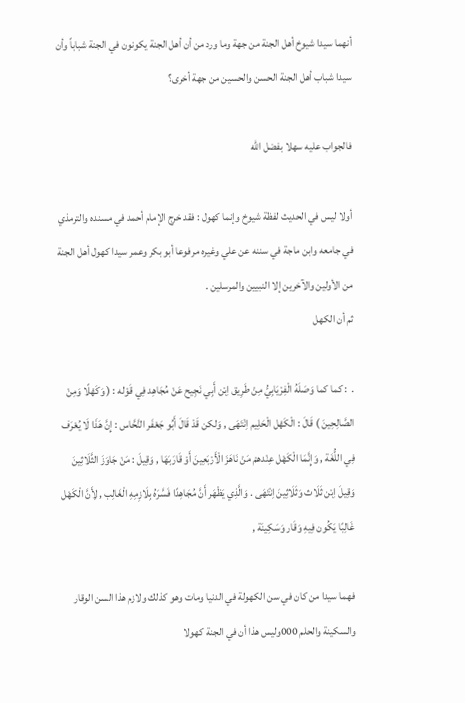أنهما سيدا شيوخ أهل الجنة من جهة وما ورد من أن أهل الجنة يكونون في الجنة شباباً وأن سيدا شباب أهل الجنة الحسن والحسين من جهة أخرى؟

فالجواب عليه سهلا بفضل الله

أولا ليس في الحديث لفظة شيوخ وإنما كهول : فقد خرج الإمام أحمد في مسنده والترمذي في جامعه وابن ماجة في سننه عن علي وغيره مرفوعا أبو بكر وعمر سيدا كهول أهل الجنة من الأولين والآخرين إلا النبيين والمرسلين .
ثم أن الكهل

.  : كما كما وَصَلَهُ الْفِرْيَابِيُّ مِنْ طَرِيق اِبْن أَبِي نَجِيح عَنْ مُجَاهِد فِي قَوْله : ( وَكَهْلًا وَمِنْ الصَّالِحِينَ ) قَالَ : الْكَهْل الْحَلِيم اِنْتَهَى , وَلكن قَدْ قَالَ أَبُو جَعْفَر النَّحَّاس : إِنَّ هَذَا لَا يُعْرَف فِي اللُّغَة , وَإِنَّمَا الْكَهْل عِنْدهمْ مَنْ نَاهَزَ الْأَرْبَعِينَ أَوْ قَارَبَهَا , وَقِيلَ : مَنْ جَاوَزَ الثَّلَاثِينَ وَقِيلَ اِبْن ثَلَاث وَثَلَاثِينَ اِنْتَهَى . وَالَّذِي يَظْهَر أَنَّ مُجَاهِدًا فَسَّرَهُ بِلَازِمِهِ الْغَالِب , لِأَنَّ الْكَهْل غَالِبًا يَكُون فِيهِ وَقَار وَسَكِينَة ,

فهما سيدا من كان في سن الكهولة في الدنيا ومات وهو كذلك ولازم هذا السن الوقار والسكينة والحلم 000وليس هذا أن في الجنة كهولا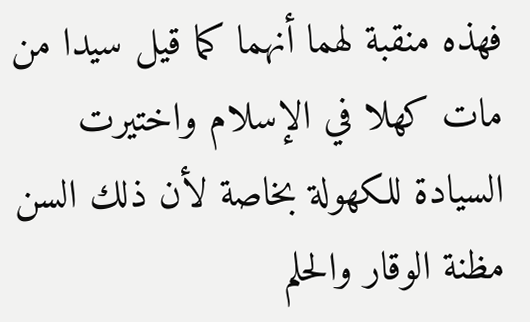فهذه منقبة لهما أنهما كما قيل سيدا من مات كهلا في الإسلام واختيرت السيادة للكهولة بخاصة لأن ذلك السن مظنة الوقار والحلم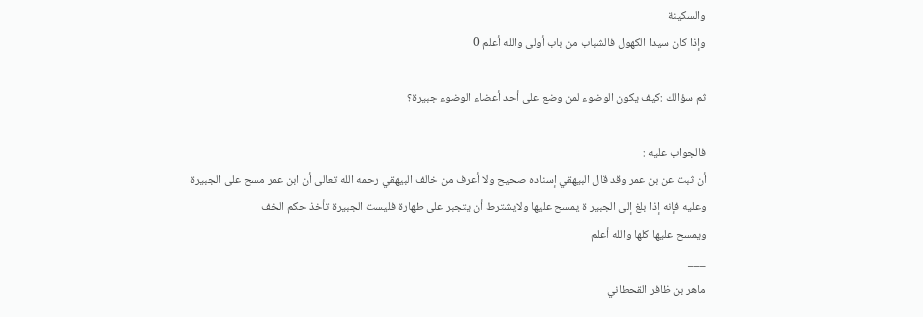والسكينة
وإذا كان سيدا الكهول فالشباب من باب أولى والله أعلم 0

ثم سؤالك :كيف يكون الوضوء لمن وضع على أحد أعضاء الوضوء جبيرة؟

فالجواب عليه :
أن ثبت عن بن عمر وقد قال البيهقي إسناده صحيح ولا أعرف من خالف البيهقي رحمه الله تعالى أن ابن عمر مسح على الجبيرة
وعليه فإنه إذا بلغ إلى الجبير ة يمسح عليها ولايشترط أن يتجبر على طهارة فليست الجبيرة تأخذ حكم الخف
ويمسح عليها كلها والله أعلم
___
ماهر بن ظافر القحطاني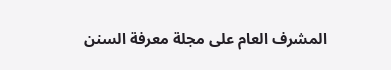المشرف العام على مجلة معرفة السنن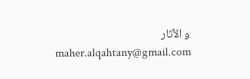و الآثار
maher.alqahtany@gmail.com